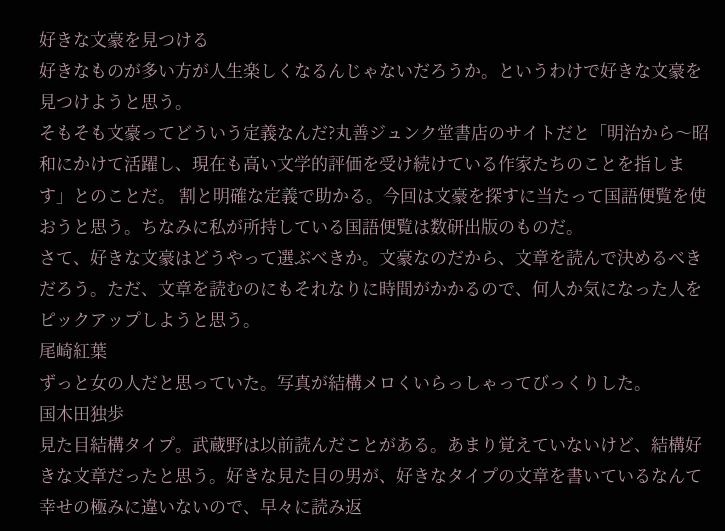好きな文豪を見つける
好きなものが多い方が人生楽しくなるんじゃないだろうか。というわけで好きな文豪を見つけようと思う。
そもそも文豪ってどういう定義なんだ?丸善ジュンク堂書店のサイトだと「明治から〜昭和にかけて活躍し、現在も高い文学的評価を受け続けている作家たちのことを指します」とのことだ。 割と明確な定義で助かる。今回は文豪を探すに当たって国語便覧を使おうと思う。ちなみに私が所持している国語便覧は数研出版のものだ。
さて、好きな文豪はどうやって選ぶべきか。文豪なのだから、文章を読んで決めるべきだろう。ただ、文章を読むのにもそれなりに時間がかかるので、何人か気になった人をピックアップしようと思う。
尾崎紅葉
ずっと女の人だと思っていた。写真が結構メロくいらっしゃってびっくりした。
国木田独歩
見た目結構タイプ。武蔵野は以前読んだことがある。あまり覚えていないけど、結構好きな文章だったと思う。好きな見た目の男が、好きなタイプの文章を書いているなんて幸せの極みに違いないので、早々に読み返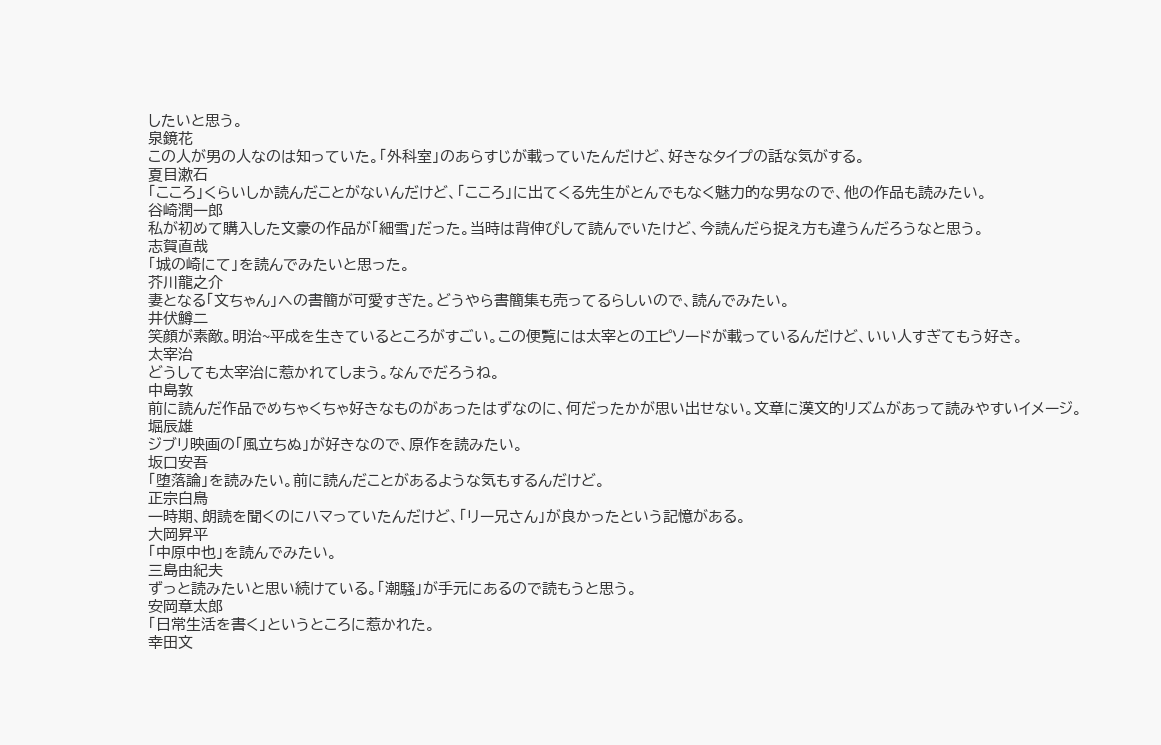したいと思う。
泉鏡花
この人が男の人なのは知っていた。「外科室」のあらすじが載っていたんだけど、好きなタイプの話な気がする。
夏目漱石
「こころ」くらいしか読んだことがないんだけど、「こころ」に出てくる先生がとんでもなく魅力的な男なので、他の作品も読みたい。
谷崎潤一郎
私が初めて購入した文豪の作品が「細雪」だった。当時は背伸びして読んでいたけど、今読んだら捉え方も違うんだろうなと思う。
志賀直哉
「城の崎にて」を読んでみたいと思った。
芥川龍之介
妻となる「文ちゃん」への書簡が可愛すぎた。どうやら書簡集も売ってるらしいので、読んでみたい。
井伏鱒二
笑顔が素敵。明治~平成を生きているところがすごい。この便覧には太宰とのエピソードが載っているんだけど、いい人すぎてもう好き。
太宰治
どうしても太宰治に惹かれてしまう。なんでだろうね。
中島敦
前に読んだ作品でめちゃくちゃ好きなものがあったはずなのに、何だったかが思い出せない。文章に漢文的リズムがあって読みやすいイメージ。
堀辰雄
ジブリ映画の「風立ちぬ」が好きなので、原作を読みたい。
坂口安吾
「堕落論」を読みたい。前に読んだことがあるような気もするんだけど。
正宗白鳥
一時期、朗読を聞くのにハマっていたんだけど、「リー兄さん」が良かったという記憶がある。
大岡昇平
「中原中也」を読んでみたい。
三島由紀夫
ずっと読みたいと思い続けている。「潮騒」が手元にあるので読もうと思う。
安岡章太郎
「日常生活を書く」というところに惹かれた。
幸田文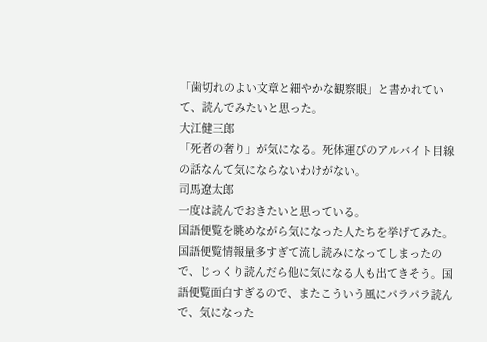「歯切れのよい文章と細やかな観察眼」と書かれていて、読んでみたいと思った。
大江健三郎
「死者の奢り」が気になる。死体運びのアルバイト目線の話なんて気にならないわけがない。
司馬遼太郎
一度は読んでおきたいと思っている。
国語便覧を眺めながら気になった人たちを挙げてみた。国語便覧情報量多すぎて流し読みになってしまったので、じっくり読んだら他に気になる人も出てきそう。国語便覧面白すぎるので、またこういう風にパラパラ読んで、気になった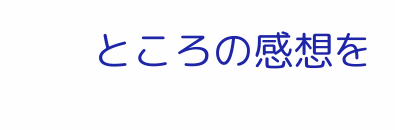ところの感想を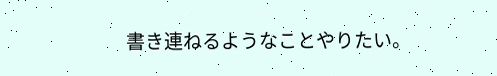書き連ねるようなことやりたい。